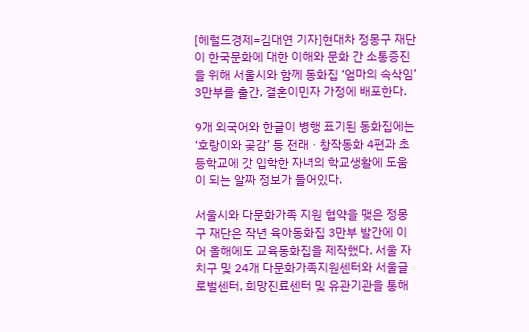[헤럴드경제=김대연 기자]현대차 정몽구 재단이 한국문화에 대한 이해와 문화 간 소통증진을 위해 서울시와 함께 동화집 ‘엄마의 속삭임’ 3만부를 출간, 결혼이민자 가정에 배포한다.

9개 외국어와 한글이 병행 표기된 동화집에는 ‘호랑이와 곶감’ 등 전래ㆍ창작동화 4편과 초등학교에 갓 입학한 자녀의 학교생활에 도움이 되는 알짜 정보가 들어있다.

서울시와 다문화가족 지원 협약을 맺은 정몽구 재단은 작년 육아동화집 3만부 발간에 이어 올해에도 교육동화집을 제작했다. 서울 자치구 및 24개 다문화가족지원센터와 서울글로벌센터, 희망진료센터 및 유관기관을 통해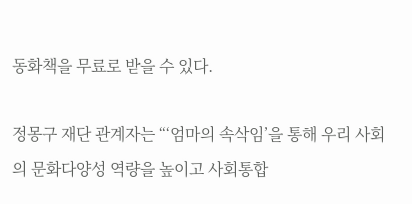동화책을 무료로 받을 수 있다.

정몽구 재단 관계자는 “‘엄마의 속삭임’을 통해 우리 사회의 문화다양성 역량을 높이고 사회통합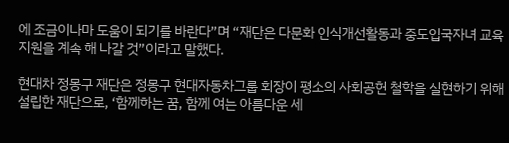에 조금이나마 도움이 되기를 바란다”며 “재단은 다문화 인식개선활동과 중도입국자녀 교육지원을 계속 해 나갈 것”이라고 말했다.

현대차 정몽구 재단은 정몽구 현대자동차그룹 회장이 평소의 사회공헌 철학을 실현하기 위해 설립한 재단으로, ‘함께하는 꿈, 함께 여는 아름다운 세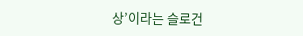상’이라는 슬로건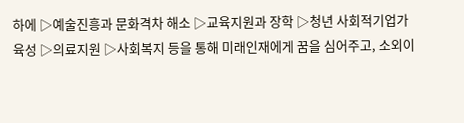하에 ▷예술진흥과 문화격차 해소 ▷교육지원과 장학 ▷청년 사회적기업가 육성 ▷의료지원 ▷사회복지 등을 통해 미래인재에게 꿈을 심어주고, 소외이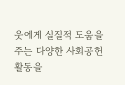웃에게 실질적 도움을 주는 다양한 사회공헌활동을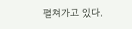펼쳐가고 있다.